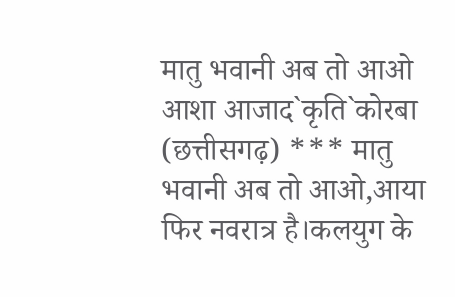मातु भवानी अब तो आओ
आशा आजाद`कृति`कोरबा (छत्तीसगढ़) *** मातु भवानी अब तो आओ,आया फिर नवरात्र है।कलयुग के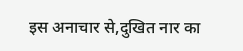इस अनाचार से,दुखित नार का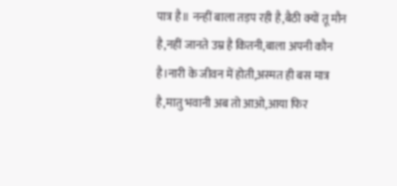पात्र है॥ नन्हीं बाला तड़प रही है,बैठी क्यों तू मौन है,नहीं जानते उम्र है कितनी,बाला अपनी कौन है।नारी के जीवन में होती,अस्मत ही बस मात्र है,मातु भवानी अब तो आओ,आया फिर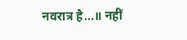नवरात्र है…॥ नहीं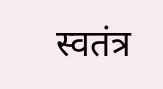स्वतंत्र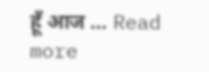हूँ आज … Read more